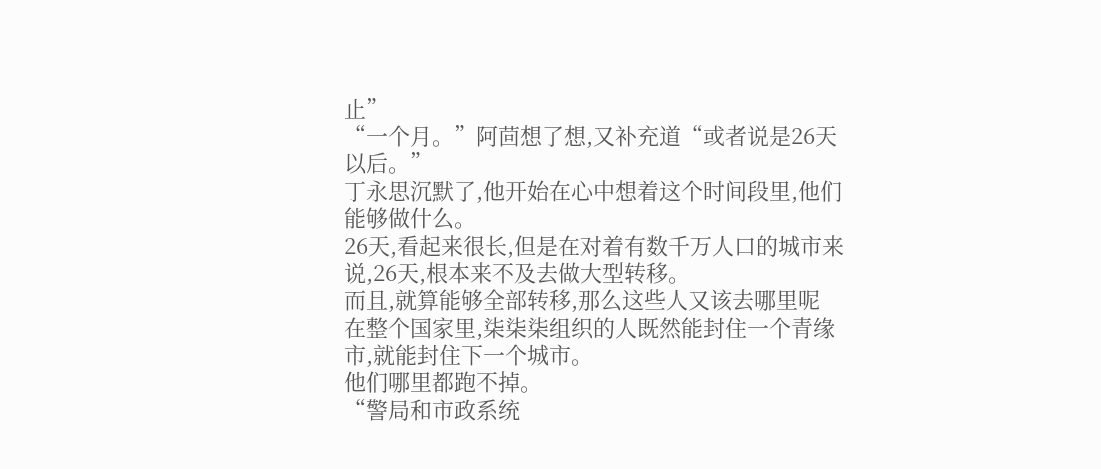止”
“一个月。”阿茴想了想,又补充道“或者说是26天以后。”
丁永思沉默了,他开始在心中想着这个时间段里,他们能够做什么。
26天,看起来很长,但是在对着有数千万人口的城市来说,26天,根本来不及去做大型转移。
而且,就算能够全部转移,那么这些人又该去哪里呢
在整个国家里,柒柒柒组织的人既然能封住一个青缘市,就能封住下一个城市。
他们哪里都跑不掉。
“警局和市政系统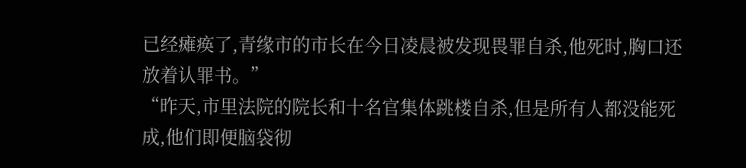已经瘫痪了,青缘市的市长在今日凌晨被发现畏罪自杀,他死时,胸口还放着认罪书。”
“昨天,市里法院的院长和十名官集体跳楼自杀,但是所有人都没能死成,他们即便脑袋彻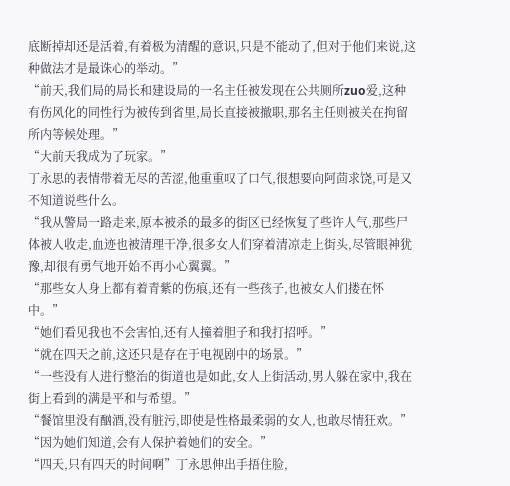底断掉却还是活着,有着极为清醒的意识,只是不能动了,但对于他们来说,这种做法才是最诛心的举动。”
“前天,我们局的局长和建设局的一名主任被发现在公共厕所zuo爱,这种有伤风化的同性行为被传到省里,局长直接被撤职,那名主任则被关在拘留所内等候处理。”
“大前天我成为了玩家。”
丁永思的表情带着无尽的苦涩,他重重叹了口气,很想要向阿茴求饶,可是又不知道说些什么。
“我从警局一路走来,原本被杀的最多的街区已经恢复了些许人气,那些尸体被人收走,血迹也被清理干净,很多女人们穿着清凉走上街头,尽管眼神犹豫,却很有勇气地开始不再小心翼翼。”
“那些女人身上都有着青紫的伤痕,还有一些孩子,也被女人们搂在怀中。”
“她们看见我也不会害怕,还有人撞着胆子和我打招呼。”
“就在四天之前,这还只是存在于电视剧中的场景。”
“一些没有人进行整治的街道也是如此,女人上街活动,男人躲在家中,我在街上看到的满是平和与希望。”
“餐馆里没有酗酒,没有脏污,即使是性格最柔弱的女人,也敢尽情狂欢。”
“因为她们知道,会有人保护着她们的安全。”
“四天,只有四天的时间啊”丁永思伸出手捂住脸,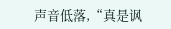声音低落,“真是讽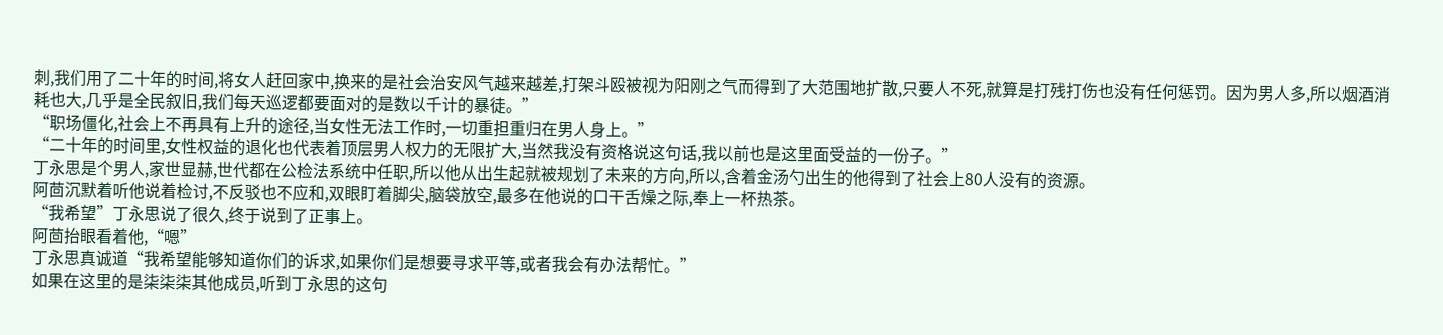刺,我们用了二十年的时间,将女人赶回家中,换来的是社会治安风气越来越差,打架斗殴被视为阳刚之气而得到了大范围地扩散,只要人不死,就算是打残打伤也没有任何惩罚。因为男人多,所以烟酒消耗也大,几乎是全民叙旧,我们每天巡逻都要面对的是数以千计的暴徒。”
“职场僵化,社会上不再具有上升的途径,当女性无法工作时,一切重担重归在男人身上。”
“二十年的时间里,女性权益的退化也代表着顶层男人权力的无限扩大,当然我没有资格说这句话,我以前也是这里面受益的一份子。”
丁永思是个男人,家世显赫,世代都在公检法系统中任职,所以他从出生起就被规划了未来的方向,所以,含着金汤勺出生的他得到了社会上80人没有的资源。
阿茴沉默着听他说着检讨,不反驳也不应和,双眼盯着脚尖,脑袋放空,最多在他说的口干舌燥之际,奉上一杯热茶。
“我希望”丁永思说了很久,终于说到了正事上。
阿茴抬眼看着他,“嗯”
丁永思真诚道“我希望能够知道你们的诉求,如果你们是想要寻求平等,或者我会有办法帮忙。”
如果在这里的是柒柒柒其他成员,听到丁永思的这句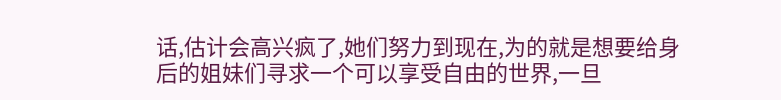话,估计会高兴疯了,她们努力到现在,为的就是想要给身后的姐妹们寻求一个可以享受自由的世界,一旦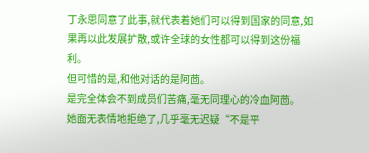丁永思同意了此事,就代表着她们可以得到国家的同意,如果再以此发展扩散,或许全球的女性都可以得到这份福利。
但可惜的是,和他对话的是阿茴。
是完全体会不到成员们苦痛,毫无同理心的冷血阿茴。
她面无表情地拒绝了,几乎毫无迟疑“不是平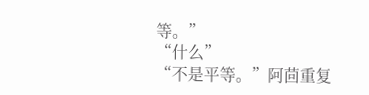等。”
“什么”
“不是平等。”阿茴重复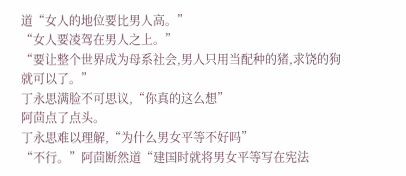道“女人的地位要比男人高。”
“女人要凌驾在男人之上。”
“要让整个世界成为母系社会,男人只用当配种的猪,求饶的狗就可以了。”
丁永思满脸不可思议,“你真的这么想”
阿茴点了点头。
丁永思难以理解,“为什么男女平等不好吗”
“不行。”阿茴断然道“建国时就将男女平等写在宪法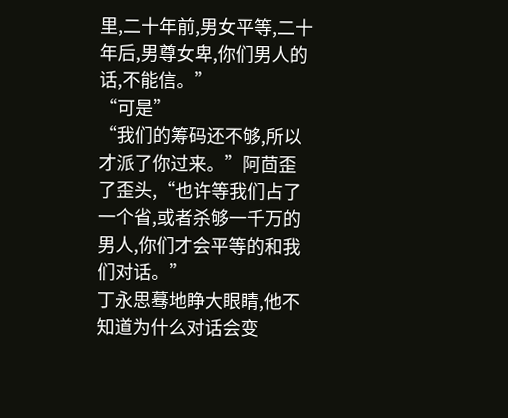里,二十年前,男女平等,二十年后,男尊女卑,你们男人的话,不能信。”
“可是”
“我们的筹码还不够,所以才派了你过来。”阿茴歪了歪头,“也许等我们占了一个省,或者杀够一千万的男人,你们才会平等的和我们对话。”
丁永思蓦地睁大眼睛,他不知道为什么对话会变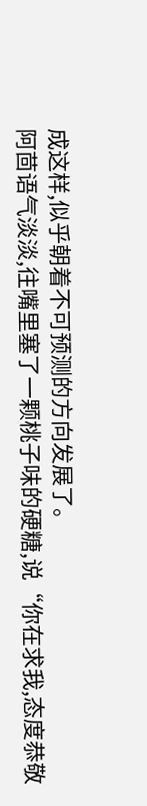成这样,似乎朝着不可预测的方向发展了。
阿茴语气淡淡,往嘴里塞了一颗桃子味的硬糖,说“你在求我,态度恭敬